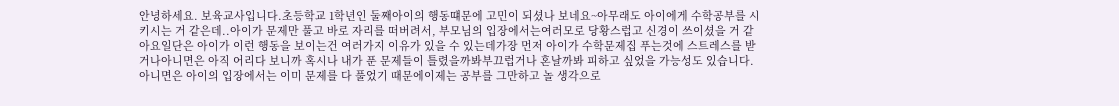안녕하세요. 보육교사입니다.초등학교 1학년인 둘째아이의 행동떄문에 고민이 되셨나 보네요~아무래도 아이에게 수학공부를 시키시는 거 같은데..아이가 문제만 풀고 바로 자리를 떠버려서, 부모님의 입장에서는여러모로 당황스럽고 신경이 쓰이셨을 거 같아요일단은 아이가 이런 행동을 보이는건 여러가지 이유가 있을 수 있는데가장 먼저 아이가 수학문제집 푸는것에 스트레스를 받거나아니면은 아직 어리다 보니까 혹시나 내가 푼 문제들이 틀렸을까봐부끄럽거나 혼날까봐 피하고 싶었을 가능성도 있습니다.아니면은 아이의 입장에서는 이미 문제를 다 풀었기 때문에이제는 공부를 그만하고 놀 생각으로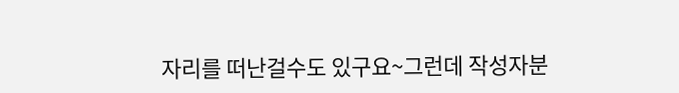자리를 떠난걸수도 있구요~그런데 작성자분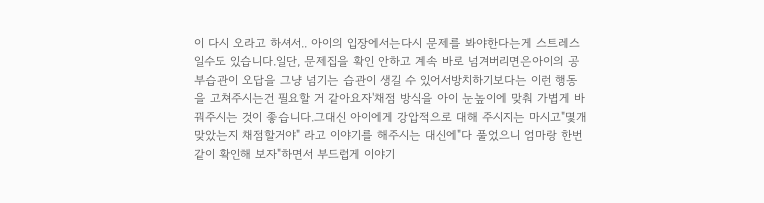이 다시 오라고 하셔서.. 아이의 입장에서는다시 문제를 봐야한다는게 스트레스 일수도 있습니다.일단, 문제집을 확인 안하고 계속 바로 넘겨버리면은아이의 공부습관이 오답을 그냥 넘기는 습관이 생길 수 있어서방치하기보다는 이런 행동을 고쳐주시는건 필요할 거 같아요자'채점 방식을 아이 눈높이에 맞춰 가볍게 바꿔주시는 것이 좋습니다.그대신 아이에게 강압적으로 대해 주시지는 마시고"몇개 맞았는지 채점할거야" 라고 이야기를 해주시는 대신에"다 풀었으니 엄마랑 한번 같이 확인해 보자"하면서 부드럽게 이야기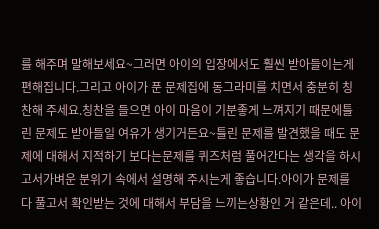를 해주며 말해보세요~그러면 아이의 입장에서도 훨씬 받아들이는게 편해집니다.그리고 아이가 푼 문제집에 동그라미를 치면서 충분히 칭찬해 주세요.칭찬을 들으면 아이 마음이 기분좋게 느껴지기 때문에틀린 문제도 받아들일 여유가 생기거든요~틀린 문제를 발견했을 때도 문제에 대해서 지적하기 보다는문제를 퀴즈처럼 풀어간다는 생각을 하시고서가벼운 분위기 속에서 설명해 주시는게 좋습니다.아이가 문제를 다 풀고서 확인받는 것에 대해서 부담을 느끼는상황인 거 같은데.. 아이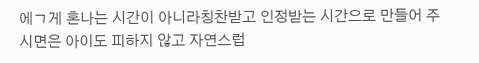에ㄱ게 혼나는 시간이 아니라칭찬받고 인정받는 시간으로 만들어 주시면은 아이도 피하지 않고 자연스럽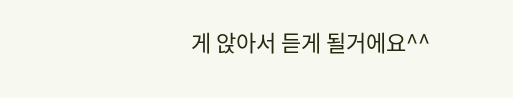게 앉아서 듣게 될거에요^^